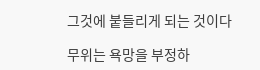그것에 붙들리게 되는 것이다

무위는 욕망을 부정하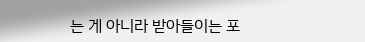는 게 아니라 받아들이는 포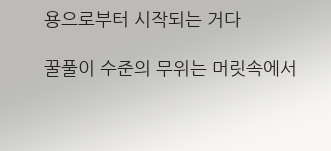용으로부터 시작되는 거다

꿀풀이 수준의 무위는 머릿속에서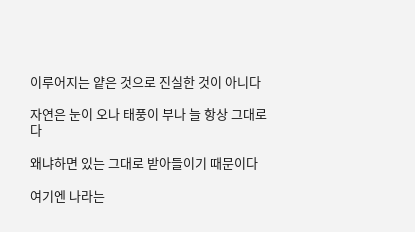이루어지는 얕은 것으로 진실한 것이 아니다

자연은 눈이 오나 태풍이 부나 늘 항상 그대로다

왜냐하면 있는 그대로 받아들이기 때문이다

여기엔 나라는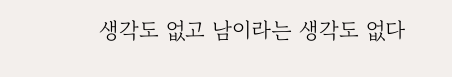생각도 없고 남이라는 생각도 없다